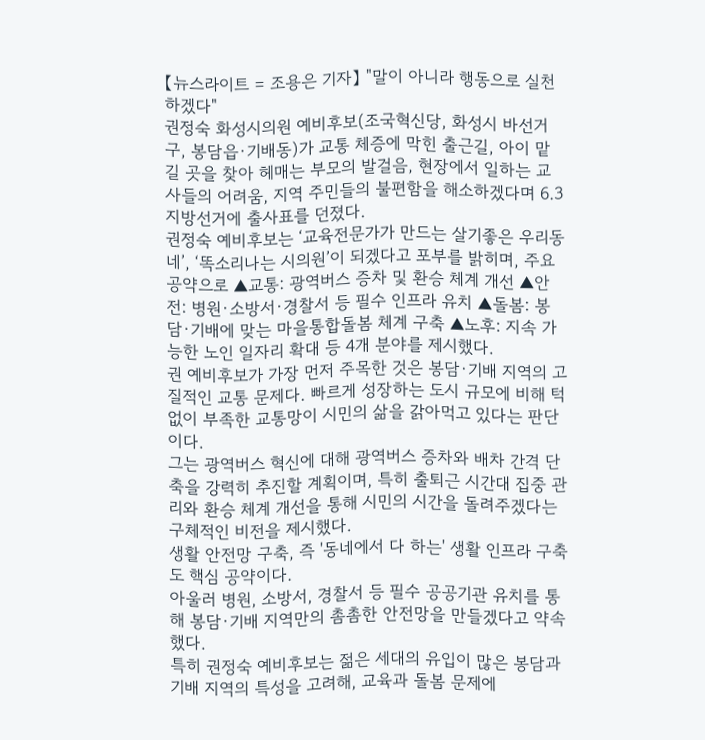【뉴스라이트 = 조용은 기자】 "말이 아니라 행동으로 실천하겠다"
권정숙 화성시의원 예비후보(조국혁신당, 화성시 바선거구, 봉담읍·기배동)가 교통 체증에 막힌 출근길, 아이 맡길 곳을 찾아 헤매는 부모의 발걸음, 현장에서 일하는 교사들의 어려움, 지역 주민들의 불편함을 해소하겠다며 6.3지방선거에 출사표를 던졌다.
권정숙 예비후보는 ‘교육전문가가 만드는 살기좋은 우리동네’, ‘똑소리나는 시의원’이 되겠다고 포부를 밝히며, 주요 공약으로 ▲교통: 광역버스 증차 및 환승 체계 개선 ▲안전: 병원·소방서·경찰서 등 필수 인프라 유치 ▲돌봄: 봉담·기배에 맞는 마을통합돌봄 체계 구축 ▲노후: 지속 가능한 노인 일자리 확대 등 4개 분야를 제시했다.
권 예비후보가 가장 먼저 주목한 것은 봉담·기배 지역의 고질적인 교통 문제다. 빠르게 성장하는 도시 규모에 비해 턱없이 부족한 교통망이 시민의 삶을 갉아먹고 있다는 판단이다.
그는 광역버스 혁신에 대해 광역버스 증차와 배차 간격 단축을 강력히 추진할 계획이며, 특히 출퇴근 시간대 집중 관리와 환승 체계 개선을 통해 시민의 시간을 돌려주겠다는 구체적인 비전을 제시했다.
생활 안전망 구축, 즉 '동네에서 다 하는' 생활 인프라 구축도 핵심 공약이다.
아울러 병원, 소방서, 경찰서 등 필수 공공기관 유치를 통해 봉담·기배 지역만의 촘촘한 안전망을 만들겠다고 약속했다.
특히 권정숙 예비후보는 젊은 세대의 유입이 많은 봉담과 기배 지역의 특성을 고려해, 교육과 돌봄 문제에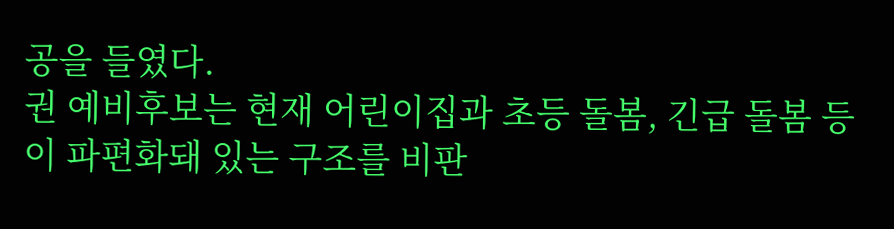공을 들였다.
권 예비후보는 현재 어린이집과 초등 돌봄, 긴급 돌봄 등이 파편화돼 있는 구조를 비판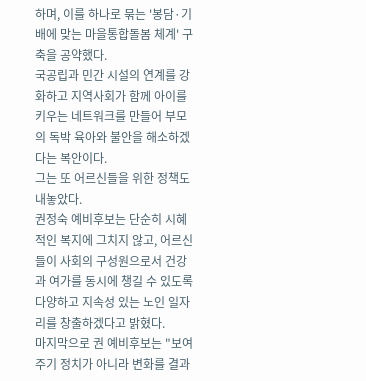하며, 이를 하나로 묶는 '봉담·기배에 맞는 마을통합돌봄 체계' 구축을 공약했다.
국공립과 민간 시설의 연계를 강화하고 지역사회가 함께 아이를 키우는 네트워크를 만들어 부모의 독박 육아와 불안을 해소하겠다는 복안이다.
그는 또 어르신들을 위한 정책도 내놓았다.
권정숙 예비후보는 단순히 시혜적인 복지에 그치지 않고, 어르신들이 사회의 구성원으로서 건강과 여가를 동시에 챙길 수 있도록 다양하고 지속성 있는 노인 일자리를 창출하겠다고 밝혔다.
마지막으로 권 예비후보는 "보여주기 정치가 아니라 변화를 결과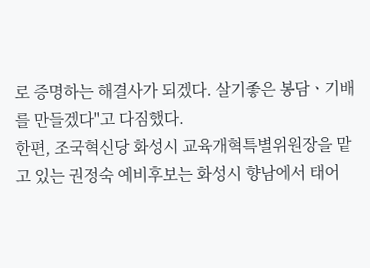로 증명하는 해결사가 되겠다. 살기좋은 봉담ㆍ기배를 만들겠다"고 다짐했다.
한편, 조국혁신당 화성시 교육개혁특별위원장을 맡고 있는 권정숙 예비후보는 화성시 향남에서 태어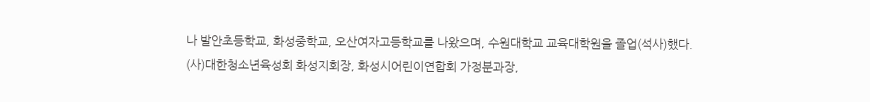나 발안초등학교, 화성중학교, 오산여자고등학교를 나왔으며, 수원대학교 교육대학원을 졸업(석사)했다.
(사)대한청소년육성회 화성지회장, 화성시어린이연합회 가정분과장,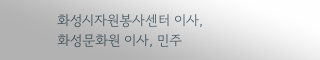화성시자원봉사센터 이사, 화성문화원 이사, 민주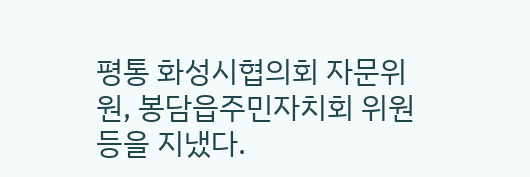평통 화성시협의회 자문위원, 봉담읍주민자치회 위원 등을 지냈다.